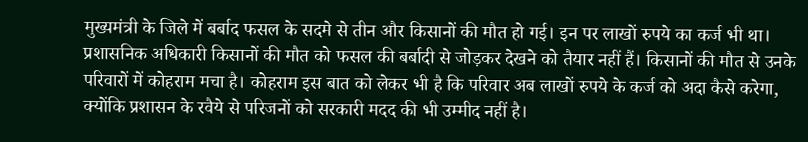मुख्यमंत्री के जिले में बर्बाद फसल के सदमे से तीन और किसानों की मौत हो गई। इन पर लाखों रुपये का कर्ज भी था। प्रशासनिक अधिकारी किसानों की मौत को फसल की बर्बादी से जोड़कर देखने को तैयार नहीं हैं। किसानों की मौत से उनके परिवारों में कोहराम मचा है। कोहराम इस बात को लेकर भी है कि परिवार अब लाखों रुपये के कर्ज को अदा कैसे करेगा, क्योंकि प्रशासन के रवैये से परिजनों को सरकारी मदद की भी उम्मीद नहीं है।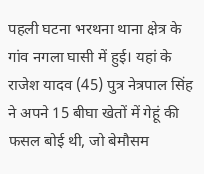पहली घटना भरथना थाना क्षेत्र के गांव नगला घासी में हुई। यहां के राजेश यादव (45) पुत्र नेत्रपाल सिंह ने अपने 15 बीघा खेतों में गेहूं की फसल बोई थी, जो बेमौसम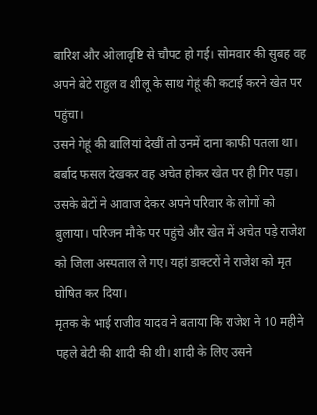बारिश और ओलावृष्टि से चौपट हो गई। सोमवार की सुबह वह अपने बेटे राहुल व शीलू के साथ गेहूं की कटाई करने खेत पर पहुंचा।
उसने गेहूं की बालियां देखीं तो उनमें दाना काफी पतला था। बर्बाद फसल देखकर वह अचेत होकर खेत पर ही गिर पड़ा। उसके बेटों ने आवाज देकर अपने परिवार के लोगों को बुलाया। परिजन मौके पर पहुंचे और खेत में अचेत पड़े राजेश को जिला अस्पताल ले गए। यहां डाक्टरों ने राजेश को मृत घोषित कर दिया।
मृतक के भाई राजीव यादव ने बताया कि राजेश ने 10 महीने पहले बेटी की शादी की थी। शादी के लिए उसने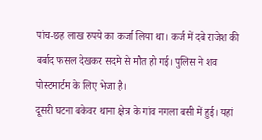पांच-छह लाख रुपये का कर्जा लिया था। कर्ज में दबे राजेश की बर्बाद फसल देखकर सदमे से मौत हो गई। पुलिस ने शव पोस्टमार्टम के लिए भेजा है।
दूसरी घटना बकेवर थाना क्षेत्र के गांव नगला बसी में हुई। यहां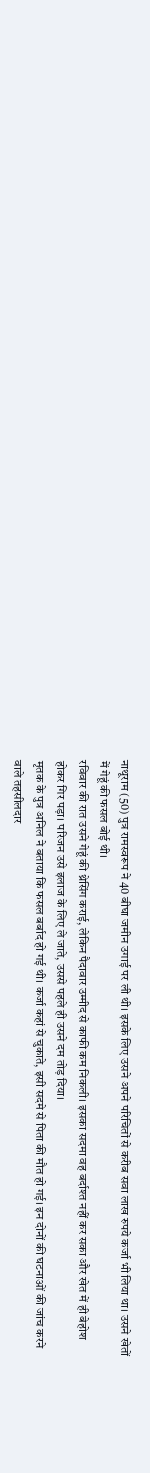नाथूराम (50) पुत्र रामस्वरूप ने 40 बीघा जमीन उगाई पर ली थी। इसके लिए उसने अपने परिचितों से करीब सवा लाख रुपये कर्जा भी लिया था। उसने खेतों में गेहूं की फसल बोई थी।
रविवार की रात उसने गेहूं की थ्रेसिंग कराई, लेकिन पैदावार उम्मीद से काफी कम निकली। इसका सदमा वह बर्दाश्त नहीं कर सका और खेत में ही बेहोश होकर गिर पड़ा। परिजन उसे इलाज के लिए ले जाते, उससे पहले ही उसने दम तोड़ दिया।
मृतक के पुत्र अनिल ने बताया कि फसल बर्बाद हो गई थी। कर्जा कहां से चुकाते, इसी सदमे से पिता की मौत हो गई। इन दोनों की घटनाओं की जांच करने वाले तहसीलदार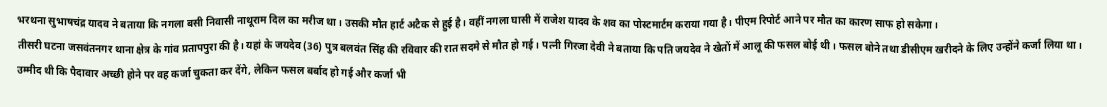भरथना सुभाषचंद्र यादव ने बताया कि नगला बसी निवासी नाथूराम दिल का मरीज था। उसकी मौत हार्ट अटैक से हुई है। वहीं नगला घासी में राजेश यादव के शव का पोस्टमार्टम कराया गया है। पीएम रिपोर्ट आने पर मौत का कारण साफ हो सकेगा।
तीसरी घटना जसवंतनगर थाना क्षेत्र के गांव प्रतापपुरा की है। यहां के जयदेव (36) पुत्र बलवंत सिंह की रविवार की रात सदमे से मौत हो गई। पत्नी गिरजा देवी ने बताया कि पति जयदेव ने खेतों में आलू की फसल बोई थी। फसल बोने तथा डीसीएम खरीदने के लिए उन्होंने कर्जा लिया था।
उम्मीद थी कि पैदावार अच्छी होने पर वह कर्जा चुकता कर देंगे, लेकिन फसल बर्बाद हो गई और कर्जा भी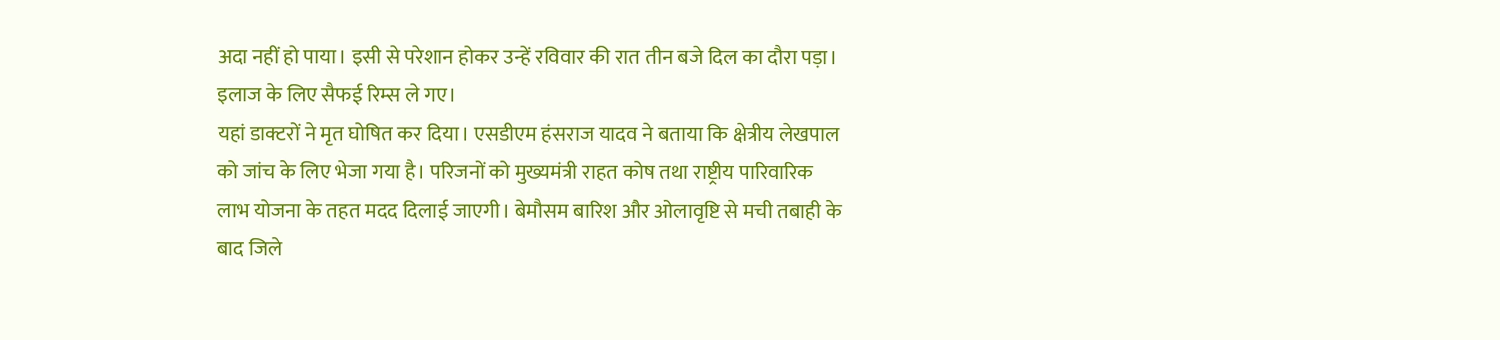अदा नहीं हो पाया। इसी से परेशान होकर उन्हें रविवार की रात तीन बजे दिल का दौरा पड़ा। इलाज के लिए सैफई रिम्स ले गए।
यहां डाक्टरों ने मृत घोषित कर दिया। एसडीएम हंसराज यादव ने बताया कि क्षेत्रीय लेखपाल को जांच के लिए भेजा गया है। परिजनों को मुख्यमंत्री राहत कोष तथा राष्ट्रीय पारिवारिक लाभ योजना के तहत मदद दिलाई जाएगी। बेमौसम बारिश और ओलावृष्टि से मची तबाही के बाद जिले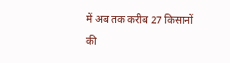में अब तक करीब 27 किसानों की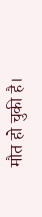मौत हो चुकी है।